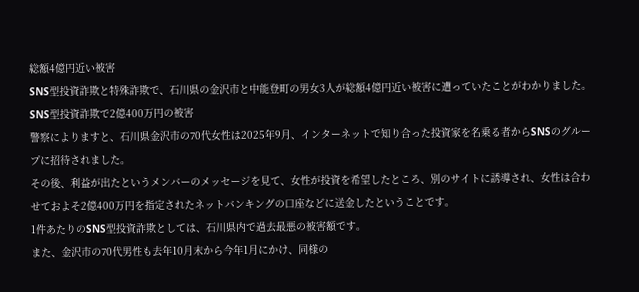総額4億円近い被害
SNS型投資詐欺と特殊詐欺で、石川県の金沢市と中能登町の男女3人が総額4億円近い被害に遭っていたことがわかりました。
SNS型投資詐欺で2億400万円の被害
警察によりますと、石川県金沢市の70代女性は2025年9月、インターネットで知り合った投資家を名乗る者からSNSのグループに招待されました。
その後、利益が出たというメンバーのメッセージを見て、女性が投資を希望したところ、別のサイトに誘導され、女性は合わせておよそ2億400万円を指定されたネットバンキングの口座などに送金したということです。
1件あたりのSNS型投資詐欺としては、石川県内で過去最悪の被害額です。
また、金沢市の70代男性も去年10月末から今年1月にかけ、同様の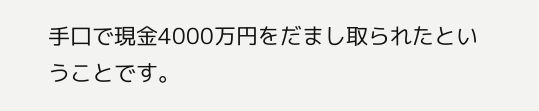手口で現金4000万円をだまし取られたということです。